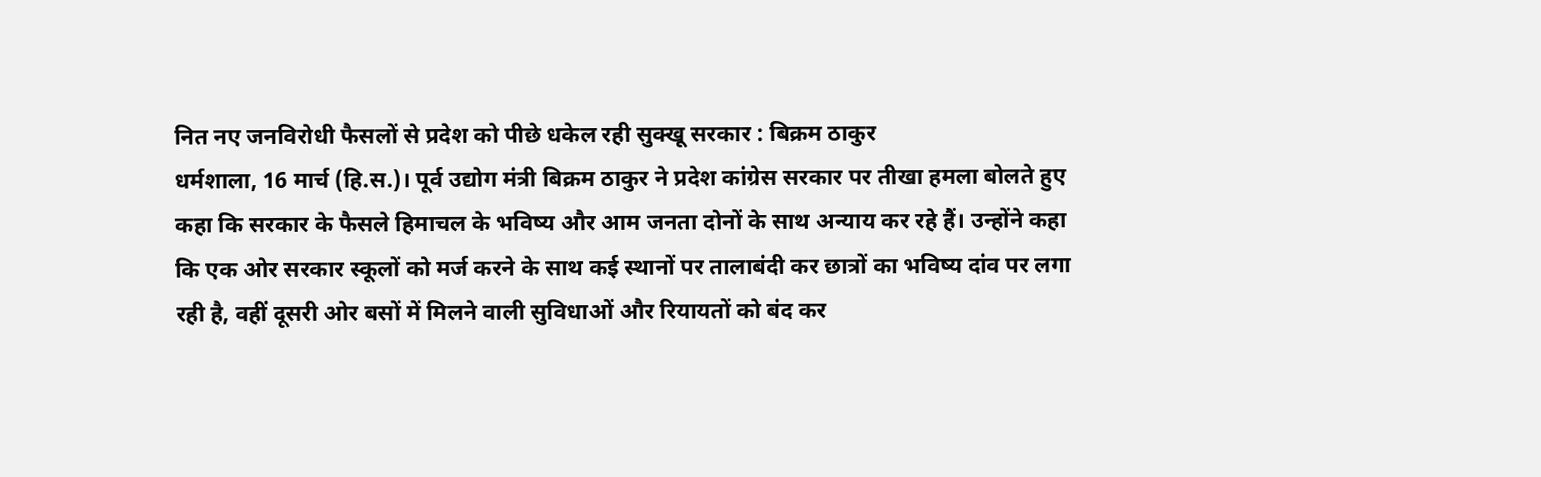नित नए जनविरोधी फैसलों से प्रदेश को पीछे धकेल रही सुक्खू सरकार : बिक्रम ठाकुर
धर्मशाला, 16 मार्च (हि.स.)। पूर्व उद्योग मंत्री बिक्रम ठाकुर ने प्रदेश कांग्रेस सरकार पर तीखा हमला बोलते हुए कहा कि सरकार के फैसले हिमाचल के भविष्य और आम जनता दोनों के साथ अन्याय कर रहे हैं। उन्होंने कहा कि एक ओर सरकार स्कूलों को मर्ज करने के साथ कई स्थानों पर तालाबंदी कर छात्रों का भविष्य दांव पर लगा रही है, वहीं दूसरी ओर बसों में मिलने वाली सुविधाओं और रियायतों को बंद कर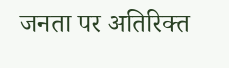जनता पर अतिरिक्त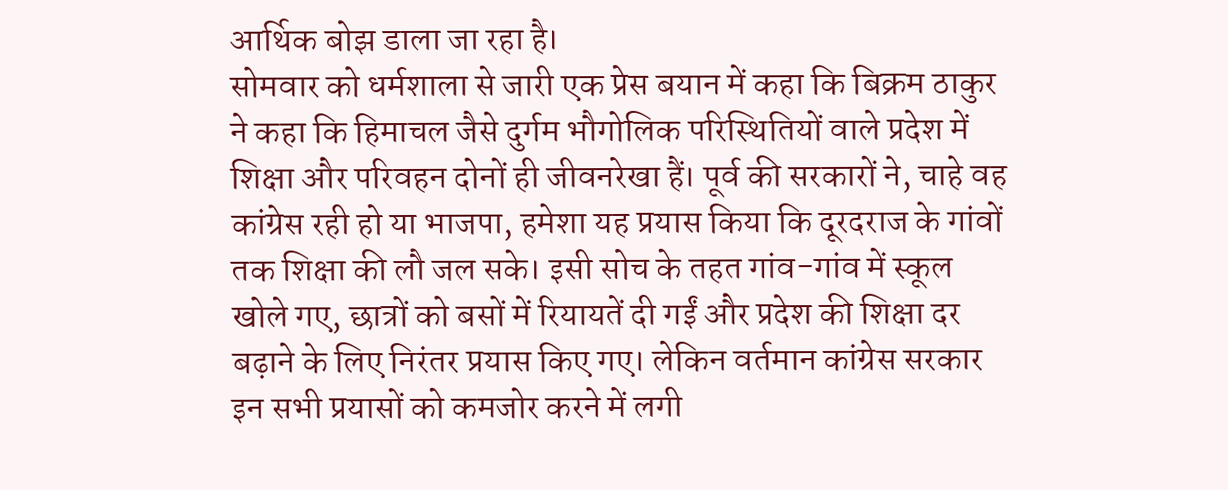आर्थिक बोझ डाला जा रहा है।
सोमवार को धर्मशाला से जारी एक प्रेस बयान में कहा कि बिक्रम ठाकुर ने कहा कि हिमाचल जैसे दुर्गम भौगोलिक परिस्थितियों वाले प्रदेश में शिक्षा और परिवहन दोनों ही जीवनरेखा हैं। पूर्व की सरकारों ने, चाहे वह कांग्रेस रही हो या भाजपा, हमेशा यह प्रयास किया कि दूरदराज के गांवों तक शिक्षा की लौ जल सके। इसी सोच के तहत गांव-गांव में स्कूल खोले गए, छात्रों को बसों में रियायतें दी गईं और प्रदेश की शिक्षा दर बढ़ाने के लिए निरंतर प्रयास किए गए। लेकिन वर्तमान कांग्रेस सरकार इन सभी प्रयासों को कमजोर करने में लगी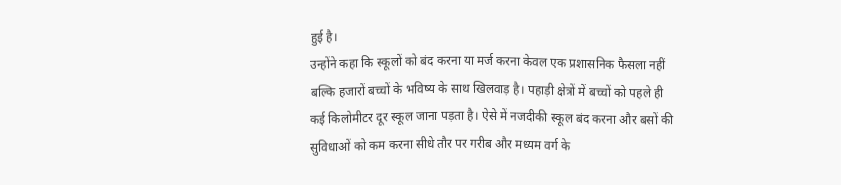हुई है।
उन्होंने कहा कि स्कूलों को बंद करना या मर्ज करना केवल एक प्रशासनिक फैसला नहीं बल्कि हजारों बच्चों के भविष्य के साथ खिलवाड़ है। पहाड़ी क्षेत्रों में बच्चों को पहले ही कई किलोमीटर दूर स्कूल जाना पड़ता है। ऐसे में नजदीकी स्कूल बंद करना और बसों की सुविधाओं को कम करना सीधे तौर पर गरीब और मध्यम वर्ग के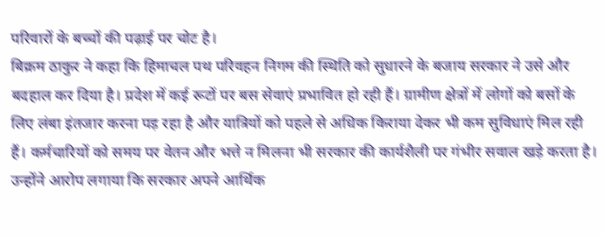परिवारों के बच्चों की पढ़ाई पर चोट है।
बिक्रम ठाकुर ने कहा कि हिमाचल पथ परिवहन निगम की स्थिति को सुधारने के बजाय सरकार ने उसे और बदहाल कर दिया है। प्रदेश में कई रूटों पर बस सेवाएं प्रभावित हो रही हैं। ग्रामीण क्षेत्रों में लोगों को बसों के लिए लंबा इंतजार करना पड़ रहा है और यात्रियों को पहले से अधिक किराया देकर भी कम सुविधाएं मिल रही हैं। कर्मचारियों को समय पर वेतन और भत्ते न मिलना भी सरकार की कार्यशैली पर गंभीर सवाल खड़े करता है।
उन्होंने आरोप लगाया कि सरकार अपने आर्थिक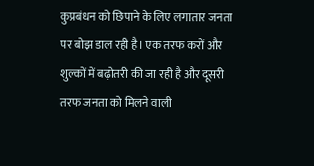कुप्रबंधन को छिपाने के लिए लगातार जनता पर बोझ डाल रही है। एक तरफ करों और शुल्कों में बढ़ोतरी की जा रही है और दूसरी तरफ जनता को मिलने वाली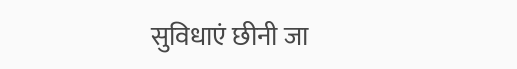सुविधाएं छीनी जा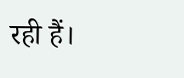रही हैं।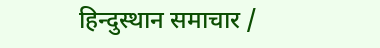हिन्दुस्थान समाचार /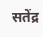सतेंद्र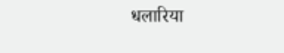धलारिया